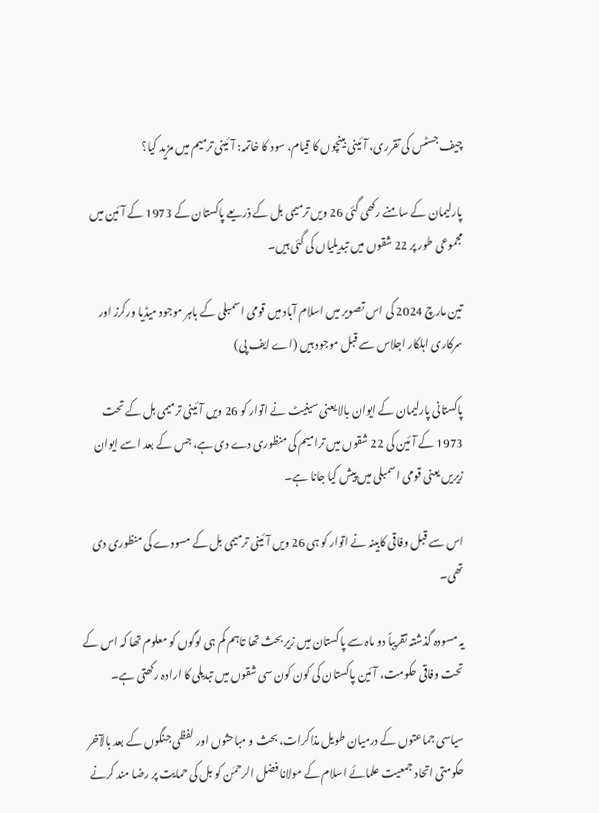چیف جسٹس کی تقرری، آئینی بینچوں کا قیام، سود کا خاتمہ: آئینی ترمیم میں مزید کیا؟

پارلیمان کے سامنے رکھی گئی 26 ویں ترمیمی بل کے ذریعے پاکستان کے 1973 کے آئین میں مجموعی طور پر 22 شقوں میں تبدیلیاں کی گئی ہیں۔

تین مارچ 2024 کی اس تصویر میں اسلام آباد میں قومی اسمبلی کے باہر موجود میڈیا ورکرز اور سرکاری اہلکار اجلاس سے قبل موجود ہیں (اے ایف پی)

پاکستانی پارلیمان کے ایوان بالا یعنی سینیٹ نے اتوار کو 26 ویں آئینی ترمیمی بل کے تحت 1973 کے آئین کی 22 شقوں میں ترامیم کی منظوری دے دی ہے، جس کے بعد اسے ایوان زیریں یعنی قومی اسمبلی میں پیش کیا جانا ہے۔

اس سے قبل وفاقی کابینہ نے اتوار کو ہی 26 ویں آئینی ترمیمی بل کے مسودے کی منظوری دی تھی۔

یہ مسودہ گذشتہ تقریباً دو ماہ سے پاکستان میں زیر بحث تھا تاہم کم ہی لوگوں کو معلوم تھا کہ اس کے تحت وفاقی حکومت، آئین پاکستان کی کون کون سی شقوں میں تبدیلی کا ارادہ رکھتی ہے۔

سیاسی جماعتوں کے درمیان طویل مذاکرات، بحث و مباحثوں اور لفظی جنگوں کے بعد بالآخر حکومتی اتحاد جمعیت علمائے اسلام کے مولانا فضل الرحمٰن کو بل کی حمایت پر رضا مند کرنے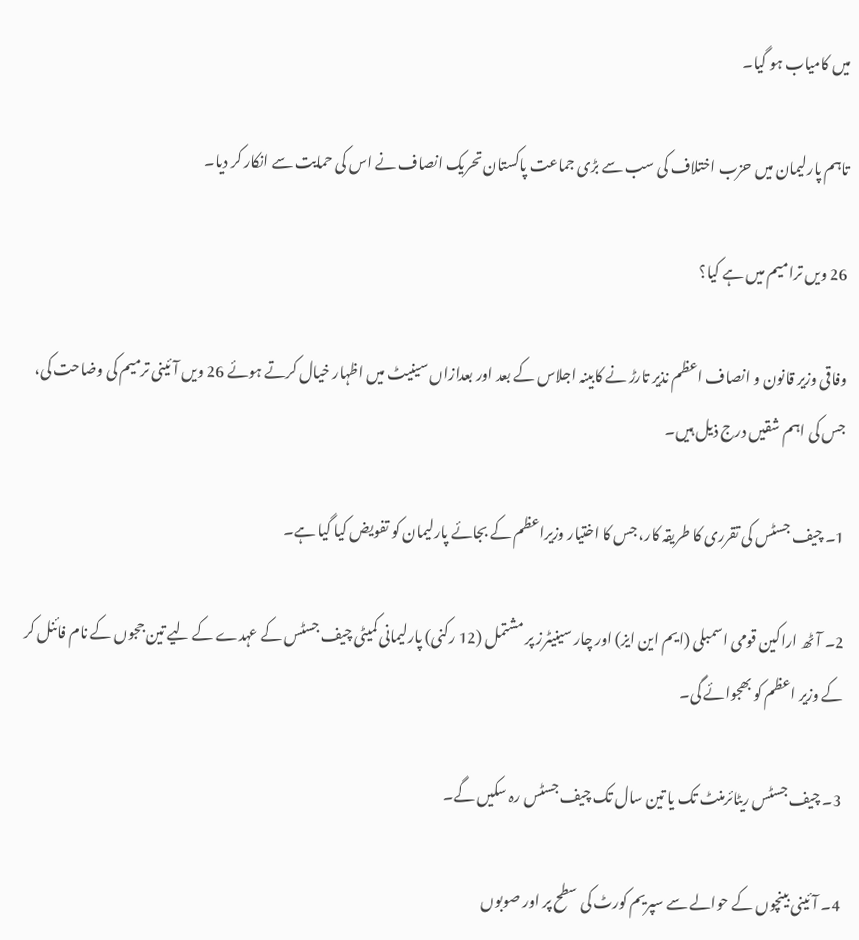میں کامیاب ہو گیا۔

تاہم پارلیمان میں حزب اختلاف کی سب سے بڑی جماعت پاکستان تحریک انصاف نے اس کی حمایت سے انکار کر دیا۔

26 ویں ترامیم میں ہے کیا؟

وفاقی وزیر قانون و انصاف اعظم نذیر تارڑ نے کابینہ اجلاس کے بعد اور بعدازاں سینیٹ میں اظہار خیال کرتے ہوئے 26 ویں آئینی ترمیم کی وضاحت کی، جس کی اہم شقیں درج ذیل ہیں۔

1۔ چیف جسٹس کی تقرری کا طریقہ کار، جس کا اختیار وزیراعظم کے بجائے پارلیمان کو تفویض کیا گیا ہے۔

2۔ آٹھ اراکین قومی اسمبلی (ایم این ایز) اور چار سینیٹرز پر مشتمل (12 رکنی) پارلیمانی کمیٹی چیف جسٹس کے عہدے کے لیے تین ججوں کے نام فائنل کر کے وزیر اعظم کو بھجوائے گی۔

3۔ چیف جسٹس ریٹائرمنٹ تک یا تین سال تک چیف جسٹس رہ سکیں گے۔

4۔ آئینی بینچوں کے حوالے سے سپریم کورٹ کی سطح پر اور صوبوں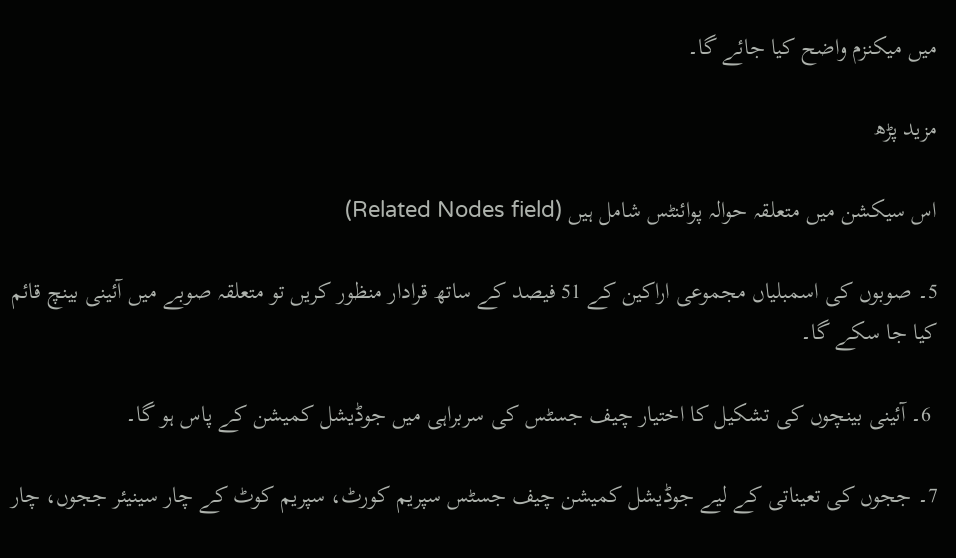میں میکنزم واضح کیا جائے گا۔

مزید پڑھ

اس سیکشن میں متعلقہ حوالہ پوائنٹس شامل ہیں (Related Nodes field)

5۔ صوبوں کی اسمبلیاں مجموعی اراکین کے 51 فیصد کے ساتھ قرادار منظور کریں تو متعلقہ صوبے میں آئینی بینچ قائم کیا جا سکے گا۔

 6۔ آئینی بینچوں کی تشکیل کا اختیار چیف جسٹس کی سربراہی میں جوڈیشل کمیشن کے پاس ہو گا۔

7۔ ججوں کی تعیناتی کے لیے جوڈیشل کمیشن چیف جسٹس سپریم کورٹ، سپریم کوٹ کے چار سینیئر ججوں، چار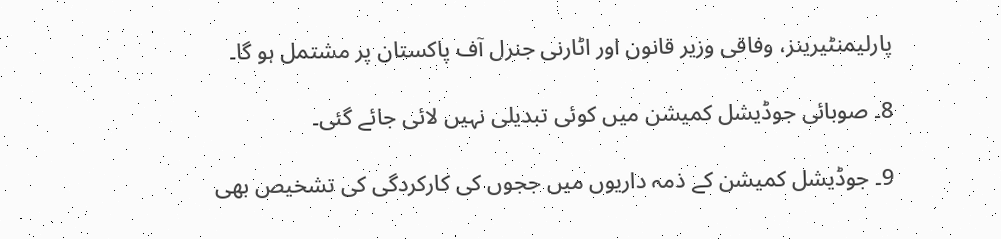پارلیمنٹیرینز، وفاقی وزیر قانون اور اٹارنی جنرل آف پاکستان پر مشتمل ہو گا۔

8۔ صوبائی جوڈیشل کمیشن میں کوئی تبدیلی نہیں لائی جائے گئی۔

9۔ جوڈیشل کمیشن کے ذمہ داریوں میں ججوں کی کارکردگی کی تشخیص بھی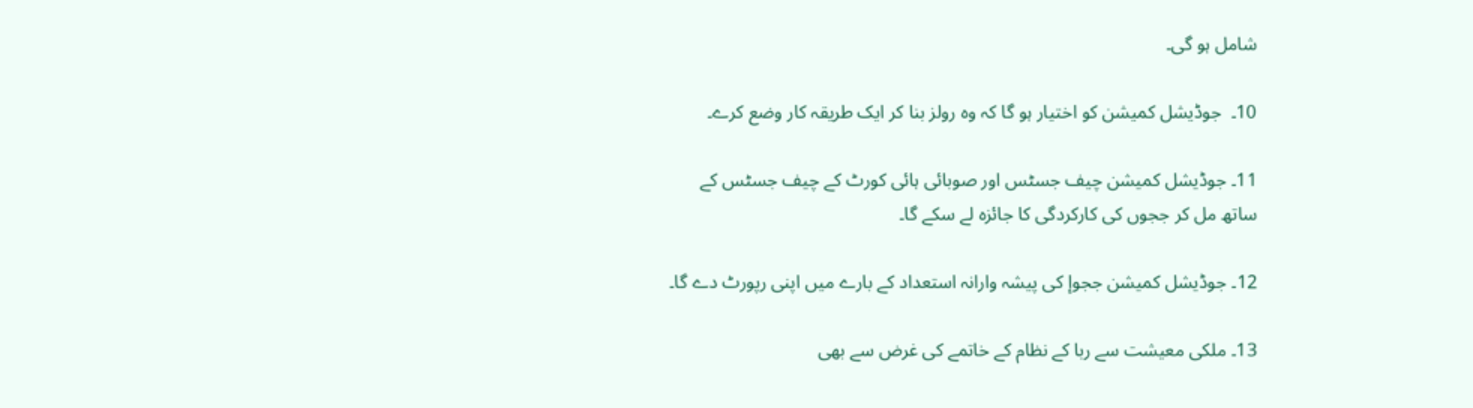شامل ہو گی۔

10۔  جوڈیشل کمیشن کو اختیار ہو گا کہ وہ رولز بنا کر ایک طریقہ کار وضع کرے۔

11۔ جوڈیشل کمیشن چیف جسٹس اور صوبائی ہائی کورٹ کے چیف جسٹس کے ساتھ مل کر ججوں کی کارکردگی کا جائزہ لے سکے گا۔

12۔ جوڈیشل کمیشن ججوإ کی پیشہ وارانہ استعداد کے بارے میں اپنی رپورٹ دے گا۔

13۔ ملکی معیشت سے ربا کے نظام کے خاتمے کی غرض سے بھی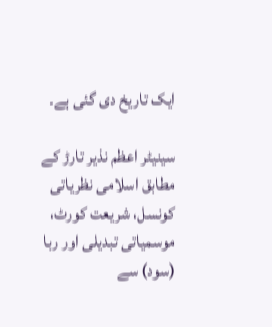ایک تاریخ دی گئی ہے۔

سینیٹر اعظم نذیر تارڑ کے مطابق اسلامی نظریاتی کونسل، شریعت کورٹ، موسمیاتی تبدیلی اور ربا (سود) سے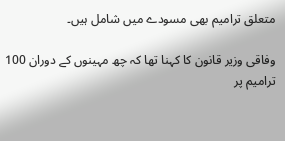متعلق ترامیم بھی مسودے میں شامل ہیں۔

وفاقی وزیر قانون کا کہنا تھا کہ چھ مہینوں کے دوران 100 ترامیم پر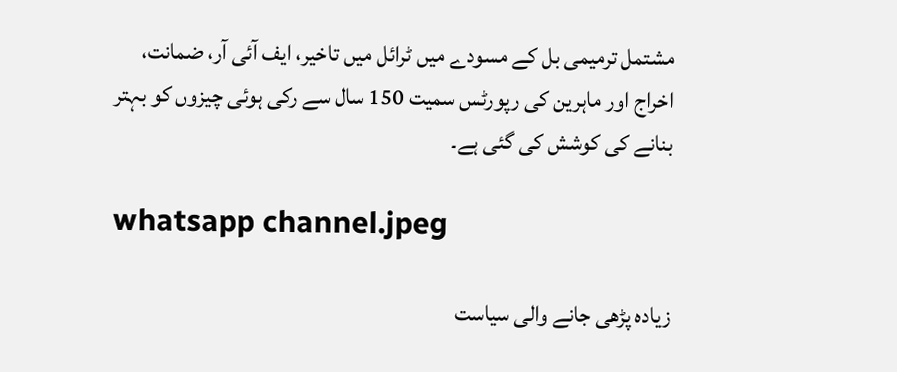مشتمل ترمیمی بل کے مسودے میں ٹرائل میں تاخیر، ایف آئی آر، ضمانت، اخراج اور ماہرین کی رپورٹس سمیت 150 سال سے رکی ہوئی چیزوں کو بہتر بنانے کی کوشش کی گئی ہے۔

whatsapp channel.jpeg

زیادہ پڑھی جانے والی سیاست